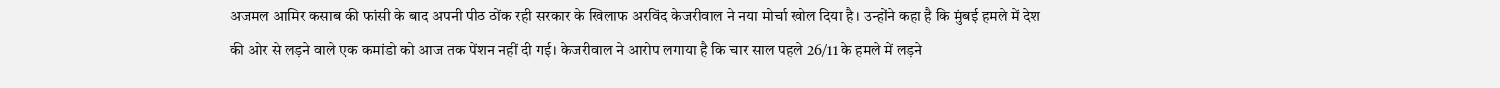अजमल आमिर कसाब की फांसी के बाद अपनी पीठ ठोंक रही सरकार के खिलाफ अरविंद केजरीवाल ने नया मोर्चा खोल दिया है। उन्होंने कहा है कि मुंबई हमले में देश की ओर से लड़ने वाले एक कमांडो को आज तक पेंशन नहीं दी गई। केजरीवाल ने आरोप लगाया है कि चार साल पहले 26/11 के हमले में लड़ने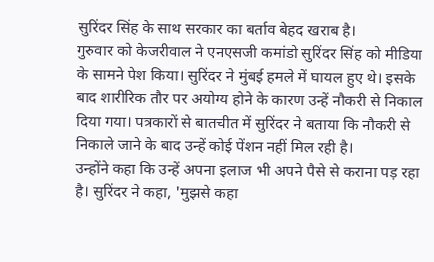सुरिंदर सिंह के साथ सरकार का बर्ताव बेहद खराब है।
गुरुवार को केजरीवाल ने एनएसजी कमांडो सुरिंदर सिंह को मीडिया के सामने पेश किया। सुरिंदर ने मुंबई हमले में घायल हुए थे। इसके बाद शारीरिक तौर पर अयोग्य होने के कारण उन्हें नौकरी से निकाल दिया गया। पत्रकारों से बातचीत में सुरिंदर ने बताया कि नौकरी से निकाले जाने के बाद उन्हें कोई पेंशन नहीं मिल रही है।
उन्होंने कहा कि उन्हें अपना इलाज भी अपने पैसे से कराना पड़ रहा है। सुरिंदर ने कहा, 'मुझसे कहा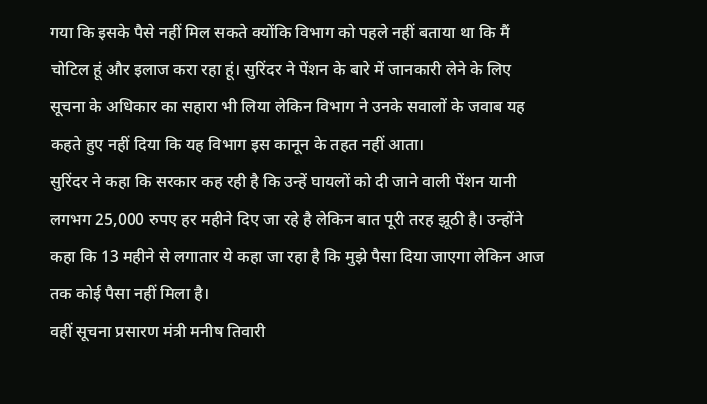गया कि इसके पैसे नहीं मिल सकते क्योंकि विभाग को पहले नहीं बताया था कि मैं चोटिल हूं और इलाज करा रहा हूं। सुरिंदर ने पेंशन के बारे में जानकारी लेने के लिए सूचना के अधिकार का सहारा भी लिया लेकिन विभाग ने उनके सवालों के जवाब यह कहते हुए नहीं दिया कि यह विभाग इस कानून के तहत नहीं आता।
सुरिंदर ने कहा कि सरकार कह रही है कि उन्हें घायलों को दी जाने वाली पेंशन यानी लगभग 25,000 रुपए हर महीने दिए जा रहे है लेकिन बात पूरी तरह झूठी है। उन्होंने कहा कि 13 महीने से लगातार ये कहा जा रहा है कि मुझे पैसा दिया जाएगा लेकिन आज तक कोई पैसा नहीं मिला है।
वहीं सूचना प्रसारण मंत्री मनीष तिवारी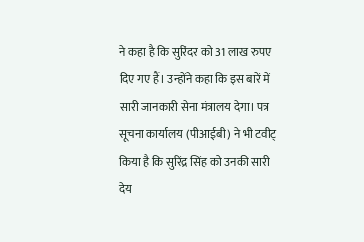ने कहा है कि सुरिंदर को 31 लाख रुपए दिए गए हैं। उन्होंने कहा कि इस बारें में सारी जानकारी सेना मंत्रालय देगा। पत्र सूचना कार्यालय (पीआईबी) ने भी टवीट् किया है कि सुरिंद्र सिंह को उनकी सारी देय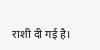राशी दी गई है।